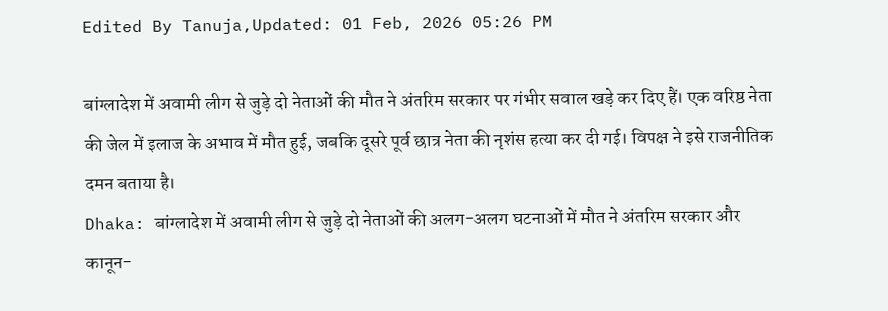Edited By Tanuja,Updated: 01 Feb, 2026 05:26 PM

बांग्लादेश में अवामी लीग से जुड़े दो नेताओं की मौत ने अंतरिम सरकार पर गंभीर सवाल खड़े कर दिए हैं। एक वरिष्ठ नेता की जेल में इलाज के अभाव में मौत हुई, जबकि दूसरे पूर्व छात्र नेता की नृशंस हत्या कर दी गई। विपक्ष ने इसे राजनीतिक दमन बताया है।
Dhaka: बांग्लादेश में अवामी लीग से जुड़े दो नेताओं की अलग-अलग घटनाओं में मौत ने अंतरिम सरकार और कानून-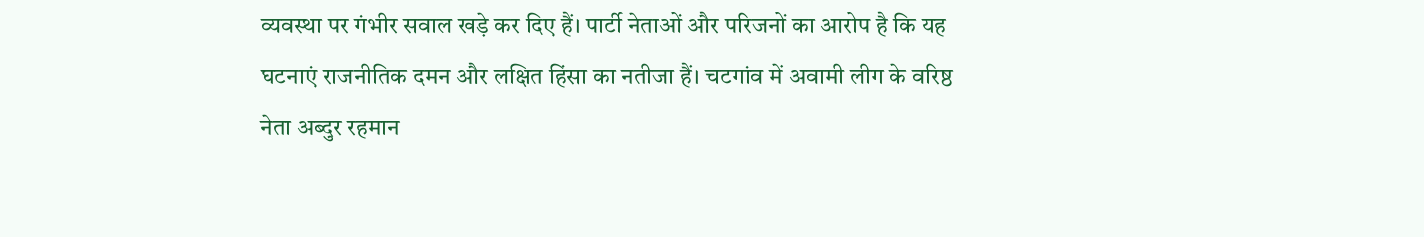व्यवस्था पर गंभीर सवाल खड़े कर दिए हैं। पार्टी नेताओं और परिजनों का आरोप है कि यह घटनाएं राजनीतिक दमन और लक्षित हिंसा का नतीजा हैं। चटगांव में अवामी लीग के वरिष्ठ नेता अब्दुर रहमान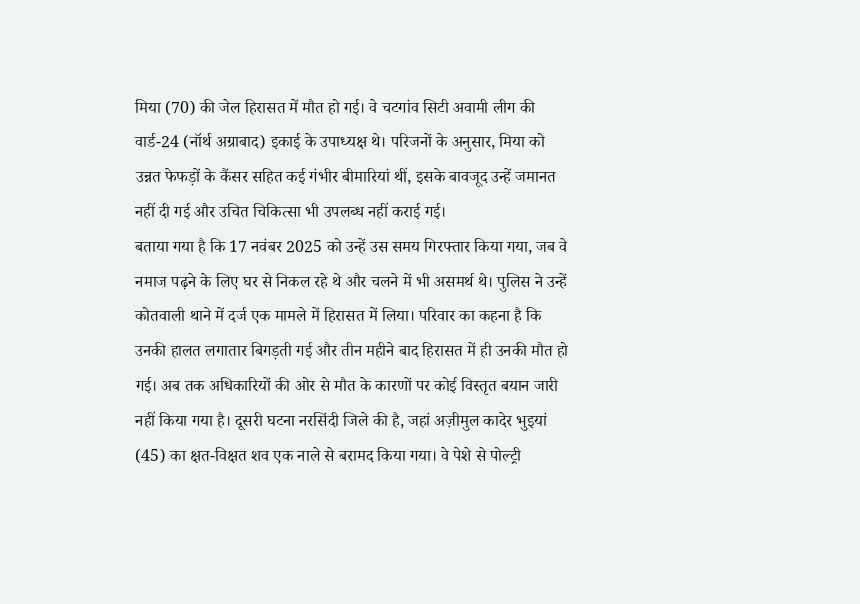मिया (70) की जेल हिरासत में मौत हो गई। वे चटगांव सिटी अवामी लीग की वार्ड-24 (नॉर्थ अग्राबाद) इकाई के उपाध्यक्ष थे। परिजनों के अनुसार, मिया को उन्नत फेफड़ों के कैंसर सहित कई गंभीर बीमारियां थीं, इसके बावजूद उन्हें जमानत नहीं दी गई और उचित चिकित्सा भी उपलब्ध नहीं कराई गई।
बताया गया है कि 17 नवंबर 2025 को उन्हें उस समय गिरफ्तार किया गया, जब वे नमाज पढ़ने के लिए घर से निकल रहे थे और चलने में भी असमर्थ थे। पुलिस ने उन्हें कोतवाली थाने में दर्ज एक मामले में हिरासत में लिया। परिवार का कहना है कि उनकी हालत लगातार बिगड़ती गई और तीन महीने बाद हिरासत में ही उनकी मौत हो गई। अब तक अधिकारियों की ओर से मौत के कारणों पर कोई विस्तृत बयान जारी नहीं किया गया है। दूसरी घटना नरसिंदी जिले की है, जहां अज़ीमुल कादेर भुइयां (45) का क्षत-विक्षत शव एक नाले से बरामद किया गया। वे पेशे से पोल्ट्री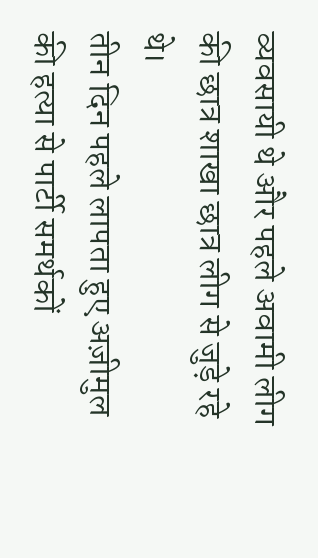व्यवसायी थे और पहले अवामी लीग की छात्र शाखा छात्र लीग से जुड़े रहे थे।
तीन दिन पहले लापता हुए अज़ीमुल की हत्या से पार्टी समर्थकों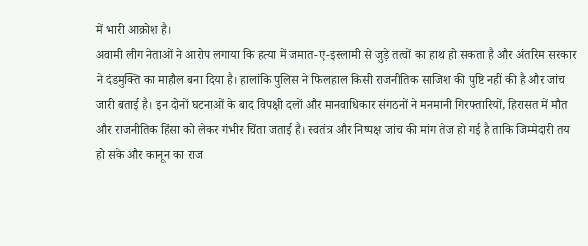में भारी आक्रोश है।
अवामी लीग नेताओं ने आरोप लगाया कि हत्या में जमात-ए-इस्लामी से जुड़े तत्वों का हाथ हो सकता है और अंतरिम सरकार ने दंडमुक्ति का माहौल बना दिया है। हालांकि पुलिस ने फिलहाल किसी राजनीतिक साजिश की पुष्टि नहीं की है और जांच जारी बताई है। इन दोनों घटनाओं के बाद विपक्षी दलों और मानवाधिकार संगठनों ने मनमानी गिरफ्तारियों, हिरासत में मौत और राजनीतिक हिंसा को लेकर गंभीर चिंता जताई है। स्वतंत्र और निष्पक्ष जांच की मांग तेज हो गई है ताकि जिम्मेदारी तय हो सके और कानून का राज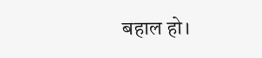बहाल हो।